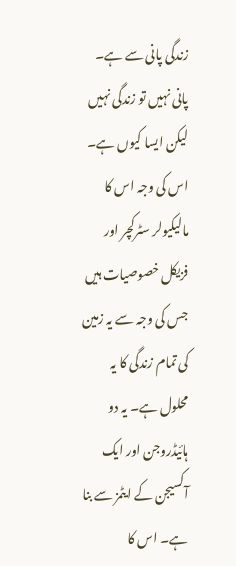زندگی پانی سے ہے۔ پانی نہیں تو زندگی نہیں لیکن ایسا کیوں ہے۔ اس کی وجہ اس کا مالیکیولر سٹرکچر اور فزیکل خصوصیات ہیں جس کی وجہ سے یہ زمین کی تمام زندگی کا یہ محلول ہے۔ یہ دو ہائیڈروجن اور ایک آکسیجن کے ایٹمز سے بنا ہے۔ اس کا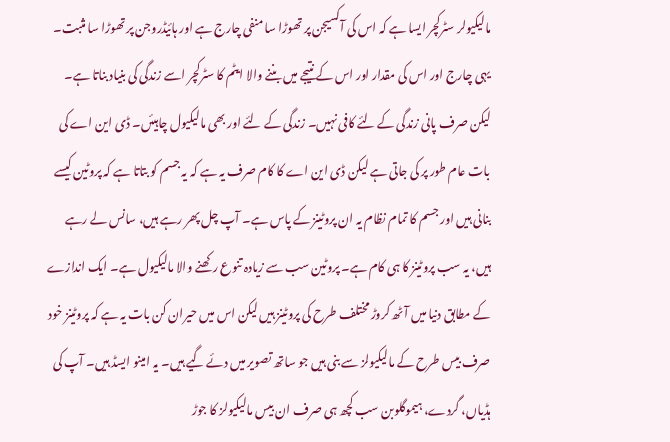مالیکیولر سٹرکچر ایسا ہے کہ اس کی آکسیجن پر تھوڑا سا منفی چارج ہے اور ہائیڈروجن پر تھوڑا سا مثبت۔ یہی چارج اور اس کی مقدار اور اس کے نتیجے میں بننے والا ایٹم کا سٹرکچر اسے زندگی کی بنیاد بناتا ہے۔
لیکن صرف پانی زندگی کے لئے کافی نہیں۔ زندگی کے لئے اور بھی مالیکیول چاہیئں۔ ڈی این اے کی بات عام طور پر کی جاتی ہے لیکن ڈی این اے کا کام صرف یہ ہے کہ یہ جسم کو بتاتا ہے کہ پروٹین کیسے بنانی ہیں اور جسم کا تمام نظام یہ ان پروٹینز کے پاس ہے۔ آپ چل پھر رہے ہیں، سانس لے رہے ہیں، یہ سب پروٹینز کا ہی کام ہے۔ پروٹین سب سے زیادہ تنوع رکھنے والا مالیکیول ہے۔ ایک اندازے کے مطابق دنیا میں آٹھ کروڑ مختلف طرح کی پروٹینز ہیں لیکن اس میں حیران کن بات یہ ہے کہ پروٹینز خود صرف بیس طرح کے مالیکیولز سے بنی ہیں جو ساتھ تصویر میں دئے گیے ہیں۔ یہ امینو ایسڈ ہیں۔ آپ کی ہڈیاں، گردے، ہیموگلوبن سب کچھ ہی صرف ان بیس مالیکیولز کا جوڑ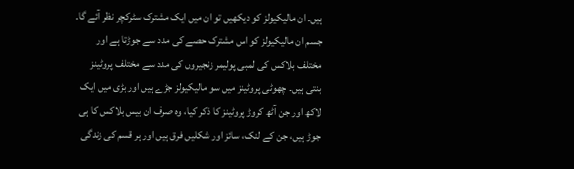ہیں۔ ان مالیکیولز کو دیکھیں تو ان میں ایک مشترک سٹرکچر نظر آئے گا۔ جسم ان مالیکیولز کو اس مشترک حصے کی مدد سے جوڑتا ہے اور مختلف بلاکس کی لمبی پولیمر زنجیروں کی مدد سے مختلف پروٹینز بنتی ہیں۔ چھوٹی پروٹینز میں سو مالیکیولز جڑے ہیں اور بڑی میں ایک لاکھ اور جن آٹھ کروڑ پروٹینز کا ذکر کیا، وہ صرف ان بیس بلاکس کا ہی جوڑ ہیں، جن کے لنک، سائز اور شکلیں فرق ہیں اور ہر قسم کی زندگی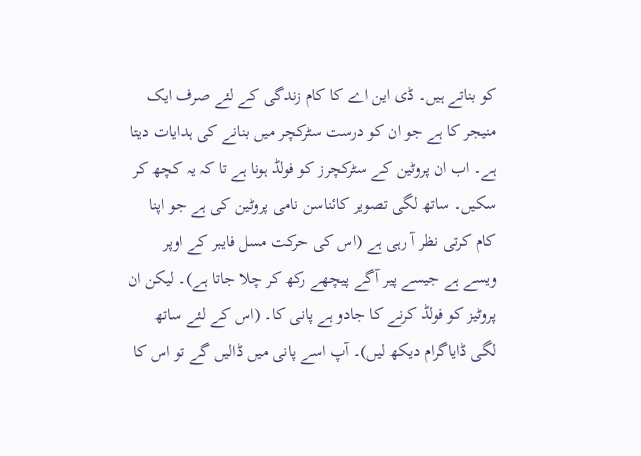کو بناتے ہیں۔ ڈی این اے کا کام زندگی کے لئے صرف ایک منیجر کا ہے جو ان کو درست سٹرکچر میں بنانے کی ہدایات دیتا ہے۔ اب ان پروٹین کے سٹرکچرز کو فولڈ ہونا ہے تا کہ یہ کچھ کر سکیں۔ ساتھ لگی تصویر کائناسن نامی پروٹین کی ہے جو اپنا کام کرتی نظر آ رہی ہے (اس کی حرکت مسل فایبر کے اوپر ویسے ہے جیسے پیر آگے پیچھے رکھ کر چلا جاتا ہے)۔ لیکن ان پروٹیز کو فولڈ کرنے کا جادو ہے پانی کا۔ (اس کے لئے ساتھ لگی ڈایاگرام دیکھ لیں)۔ آپ اسے پانی میں ڈالیں گے تو اس کا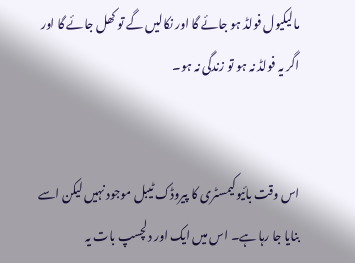مالیکیول فولڈ ہو جائے گا اور نکالیں گے تو کھل جائے گا اور اگر یہ فولڈ نہ ہو تو زندگی نہ ہو۔


اس وقت بائیوکیمسٹری کا پیروڈک ٹیبل موجود نہیں لیکن اسے بنایا جا رہا ہے۔ اس میں ایک اور دلچسپ بات یہ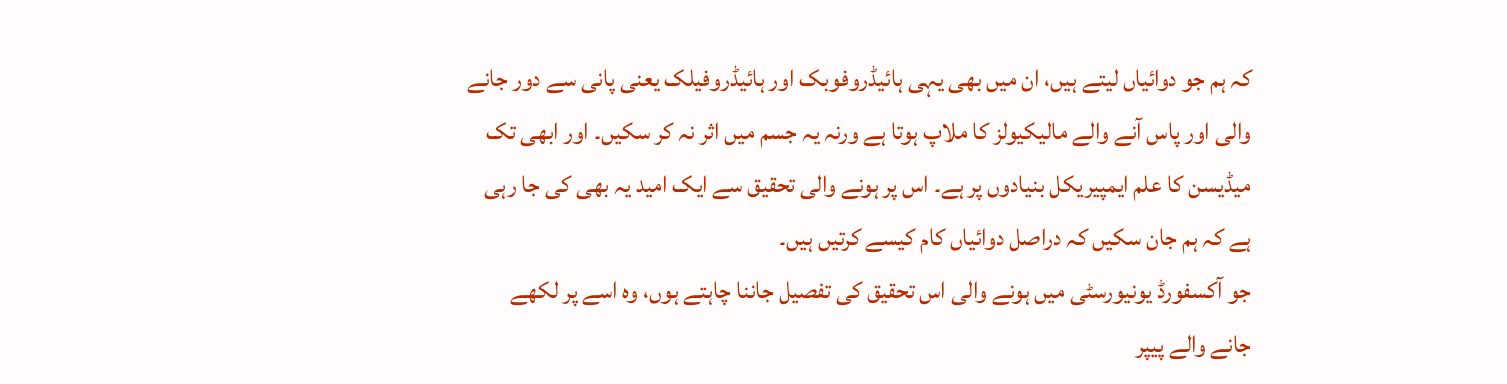کہ ہم جو دوائیاں لیتے ہیں، ان میں بھی یہی ہائیڈروفوبک اور ہائیڈروفیلک یعنی پانی سے دور جانے والی اور پاس آنے والے مالیکیولز کا ملاپ ہوتا ہے ورنہ یہ جسم میں اثر نہ کر سکیں۔ اور ابھی تک میڈیسن کا علم ایمپیریکل بنیادوں پر ہے۔ اس پر ہونے والی تحقیق سے ایک امید یہ بھی کی جا رہی ہے کہ ہم جان سکیں کہ دراصل دوائیاں کام کیسے کرتیں ہیں۔
جو آکسفورڈ یونیورسٹی میں ہونے والی اس تحقیق کی تفصیل جاننا چاہتے ہوں، وہ اسے پر لکھے جانے والے پیپر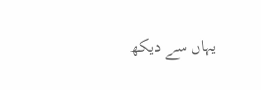یہاں سے دیکھ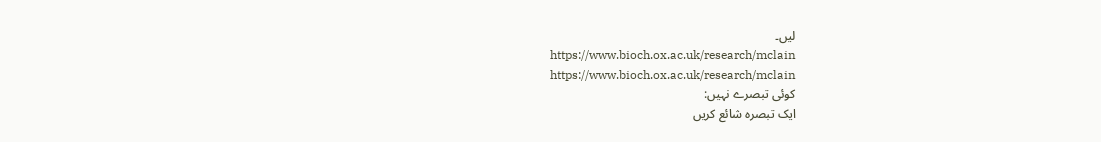لیں۔
https://www.bioch.ox.ac.uk/research/mclain
https://www.bioch.ox.ac.uk/research/mclain
کوئی تبصرے نہیں:
ایک تبصرہ شائع کریں